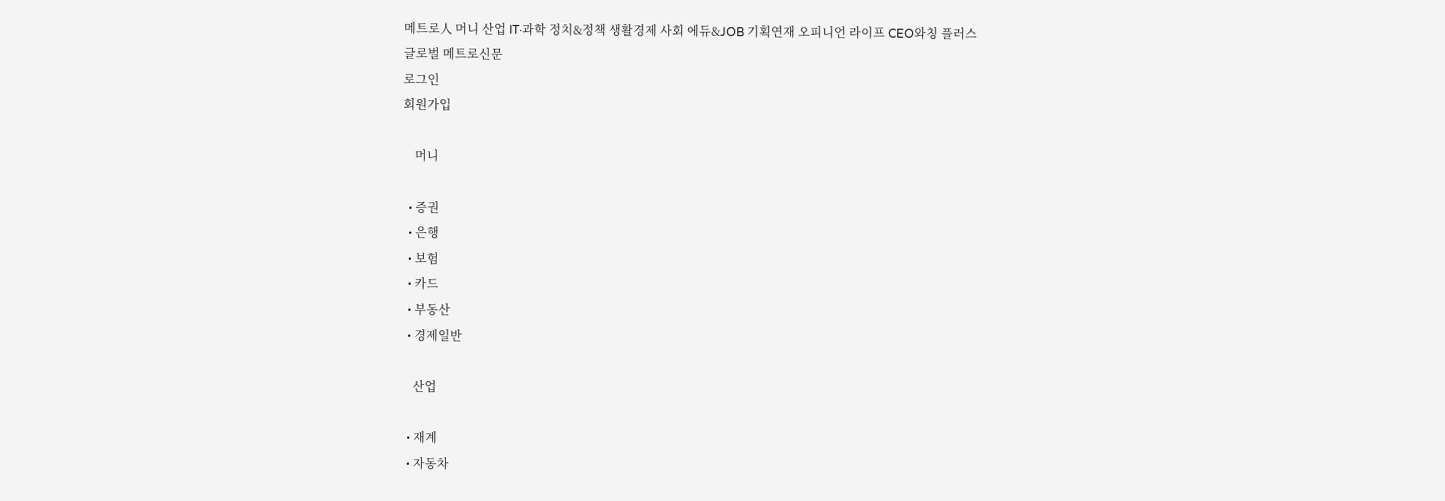메트로人 머니 산업 IT·과학 정치&정책 생활경제 사회 에듀&JOB 기획연재 오피니언 라이프 CEO와칭 플러스
글로벌 메트로신문
로그인
회원가입

    머니

  • 증권
  • 은행
  • 보험
  • 카드
  • 부동산
  • 경제일반

    산업

  • 재계
  • 자동차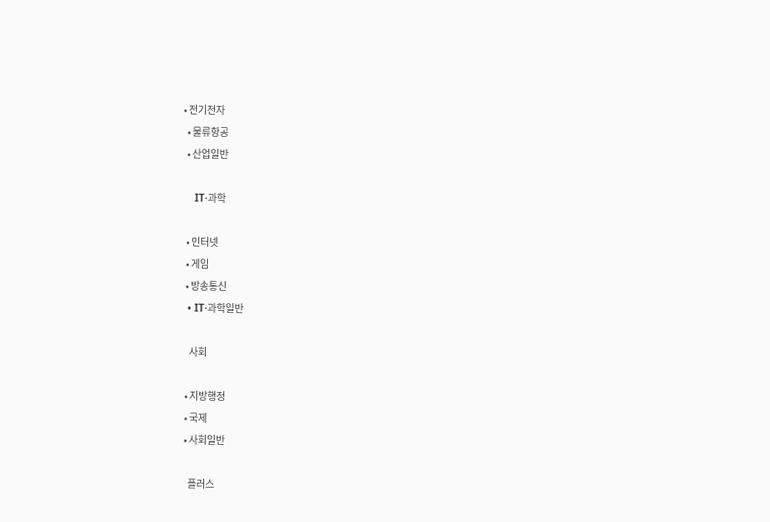• 전기전자
  • 물류항공
  • 산업일반

    IT·과학

  • 인터넷
  • 게임
  • 방송통신
  • IT·과학일반

    사회

  • 지방행정
  • 국제
  • 사회일반

    플러스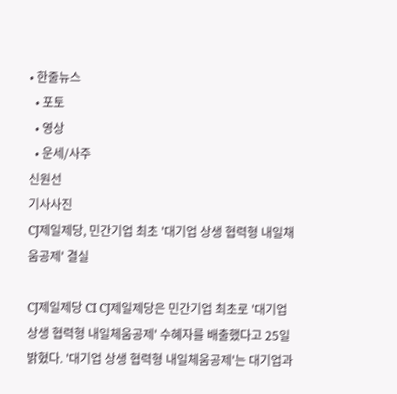• 한줄뉴스
  • 포토
  • 영상
  • 운세/사주
신원선
기사사진
CJ제일제당, 민간기업 최초 '대기업 상생 협력형 내일채움공제' 결실

CJ제일제당 CI CJ제일제당은 민간기업 최초로 '대기업 상생 협력형 내일체움공제' 수혜자를 배출했다고 25일 밝혔다. '대기업 상생 협력형 내일체움공제'는 대기업과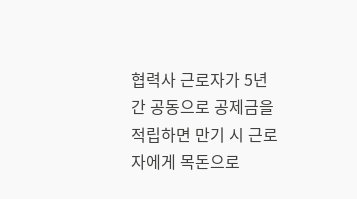협력사 근로자가 5년간 공동으로 공제금을 적립하면 만기 시 근로자에게 목돈으로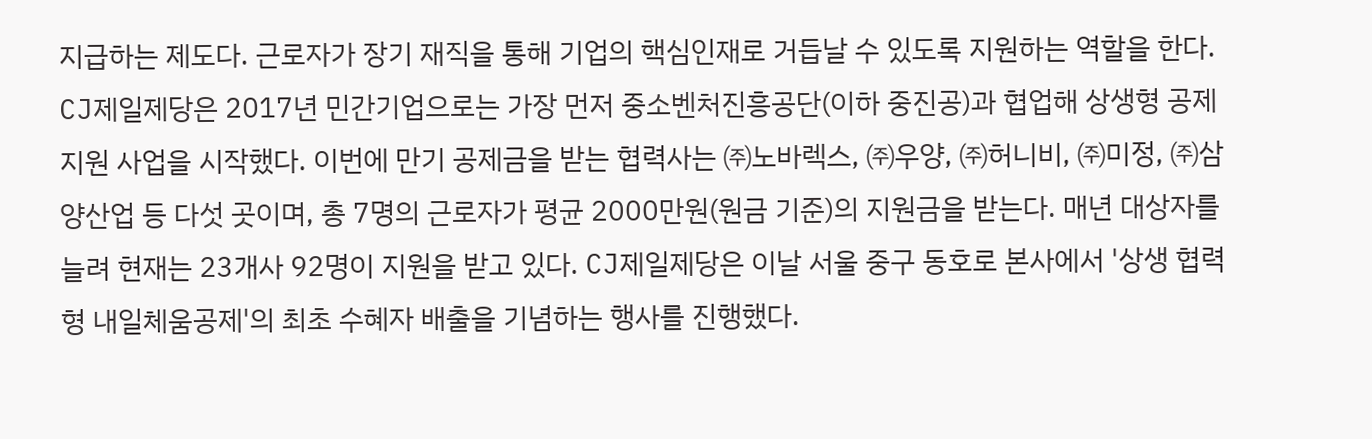지급하는 제도다. 근로자가 장기 재직을 통해 기업의 핵심인재로 거듭날 수 있도록 지원하는 역할을 한다. CJ제일제당은 2017년 민간기업으로는 가장 먼저 중소벤처진흥공단(이하 중진공)과 협업해 상생형 공제 지원 사업을 시작했다. 이번에 만기 공제금을 받는 협력사는 ㈜노바렉스, ㈜우양, ㈜허니비, ㈜미정, ㈜삼양산업 등 다섯 곳이며, 총 7명의 근로자가 평균 2000만원(원금 기준)의 지원금을 받는다. 매년 대상자를 늘려 현재는 23개사 92명이 지원을 받고 있다. CJ제일제당은 이날 서울 중구 동호로 본사에서 '상생 협력형 내일체움공제'의 최초 수혜자 배출을 기념하는 행사를 진행했다.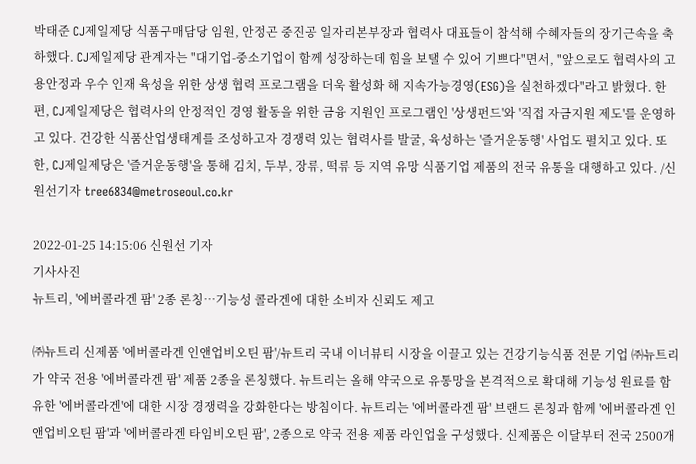박태준 CJ제일제당 식품구매담당 임원, 안정곤 중진공 일자리본부장과 협력사 대표들이 참석해 수혜자들의 장기근속을 축하했다. CJ제일제당 관계자는 "대기업-중소기업이 함께 성장하는데 힘을 보탤 수 있어 기쁘다"면서, "앞으로도 협력사의 고용안정과 우수 인재 육성을 위한 상생 협력 프로그램을 더욱 활성화 해 지속가능경영(ESG)을 실천하겠다"라고 밝혔다. 한편, CJ제일제당은 협력사의 안정적인 경영 활동을 위한 금융 지원인 프로그램인 '상생펀드'와 '직접 자금지원 제도'를 운영하고 있다. 건강한 식품산업생태계를 조성하고자 경쟁력 있는 협력사를 발굴, 육성하는 '즐거운동행' 사업도 펼치고 있다. 또한, CJ제일제당은 '즐거운동행'을 통해 김치, 두부, 장류, 떡류 등 지역 유망 식품기업 제품의 전국 유통을 대행하고 있다. /신원선기자 tree6834@metroseoul.co.kr

2022-01-25 14:15:06 신원선 기자
기사사진
뉴트리, '에버콜라겐 팜' 2종 론칭…기능성 콜라겐에 대한 소비자 신뢰도 제고

㈜뉴트리 신제품 '에버콜라겐 인앤업비오틴 팜'/뉴트리 국내 이너뷰티 시장을 이끌고 있는 건강기능식품 전문 기업 ㈜뉴트리가 약국 전용 '에버콜라겐 팜' 제품 2종을 론칭했다. 뉴트리는 올해 약국으로 유통망을 본격적으로 확대해 기능성 원료를 함유한 '에버콜라겐'에 대한 시장 경쟁력을 강화한다는 방침이다. 뉴트리는 '에버콜라겐 팜' 브랜드 론칭과 함께 '에버콜라겐 인앤업비오틴 팜'과 '에버콜라겐 타임비오틴 팜', 2종으로 약국 전용 제품 라인업을 구성했다. 신제품은 이달부터 전국 2500개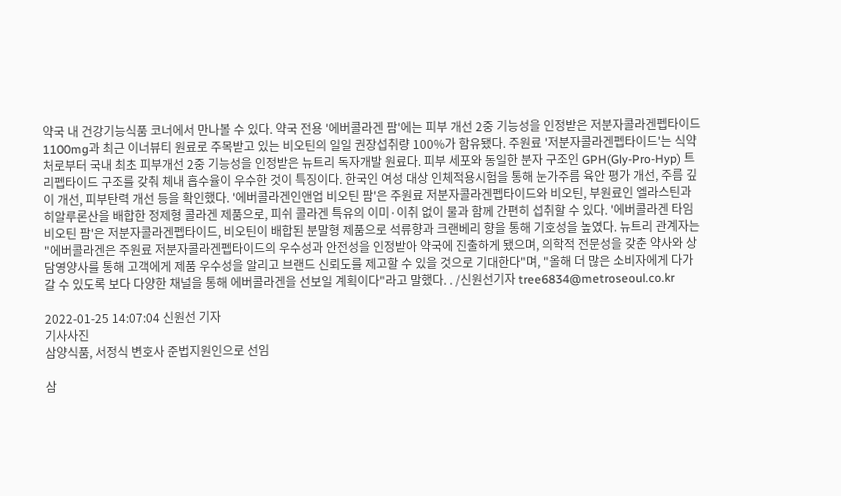약국 내 건강기능식품 코너에서 만나볼 수 있다. 약국 전용 '에버콜라겐 팜'에는 피부 개선 2중 기능성을 인정받은 저분자콜라겐펩타이드 1100mg과 최근 이너뷰티 원료로 주목받고 있는 비오틴의 일일 권장섭취량 100%가 함유됐다. 주원료 '저분자콜라겐펩타이드'는 식약처로부터 국내 최초 피부개선 2중 기능성을 인정받은 뉴트리 독자개발 원료다. 피부 세포와 동일한 분자 구조인 GPH(Gly-Pro-Hyp) 트리펩타이드 구조를 갖춰 체내 흡수율이 우수한 것이 특징이다. 한국인 여성 대상 인체적용시험을 통해 눈가주름 육안 평가 개선, 주름 깊이 개선, 피부탄력 개선 등을 확인했다. '에버콜라겐인앤업 비오틴 팜'은 주원료 저분자콜라겐펩타이드와 비오틴, 부원료인 엘라스틴과 히알루론산을 배합한 정제형 콜라겐 제품으로, 피쉬 콜라겐 특유의 이미·이취 없이 물과 함께 간편히 섭취할 수 있다. '에버콜라겐 타임비오틴 팜'은 저분자콜라겐펩타이드, 비오틴이 배합된 분말형 제품으로 석류향과 크랜베리 향을 통해 기호성을 높였다. 뉴트리 관계자는 "에버콜라겐은 주원료 저분자콜라겐펩타이드의 우수성과 안전성을 인정받아 약국에 진출하게 됐으며, 의학적 전문성을 갖춘 약사와 상담영양사를 통해 고객에게 제품 우수성을 알리고 브랜드 신뢰도를 제고할 수 있을 것으로 기대한다"며, "올해 더 많은 소비자에게 다가갈 수 있도록 보다 다양한 채널을 통해 에버콜라겐을 선보일 계획이다"라고 말했다. . /신원선기자 tree6834@metroseoul.co.kr

2022-01-25 14:07:04 신원선 기자
기사사진
삼양식품, 서정식 변호사 준법지원인으로 선임

삼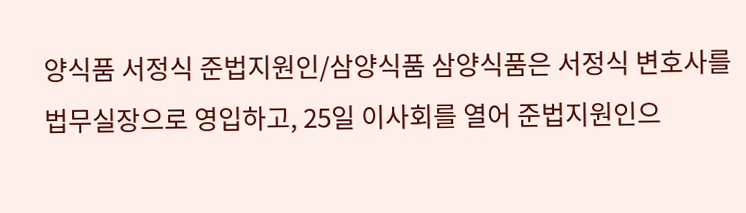양식품 서정식 준법지원인/삼양식품 삼양식품은 서정식 변호사를 법무실장으로 영입하고, 25일 이사회를 열어 준법지원인으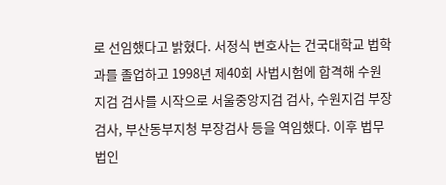로 선임했다고 밝혔다. 서정식 변호사는 건국대학교 법학과를 졸업하고 1998년 제40회 사법시험에 합격해 수원지검 검사를 시작으로 서울중앙지검 검사, 수원지검 부장검사, 부산동부지청 부장검사 등을 역임했다. 이후 법무법인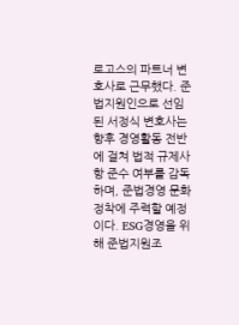로고스의 파트너 변호사로 근무했다. 준법지원인으로 선임된 서정식 변호사는 향후 경영활동 전반에 걸쳐 법적 규제사항 준수 여부를 감독하며, 준법경영 문화 정착에 주력할 예정이다. ESG경영을 위해 준법지원조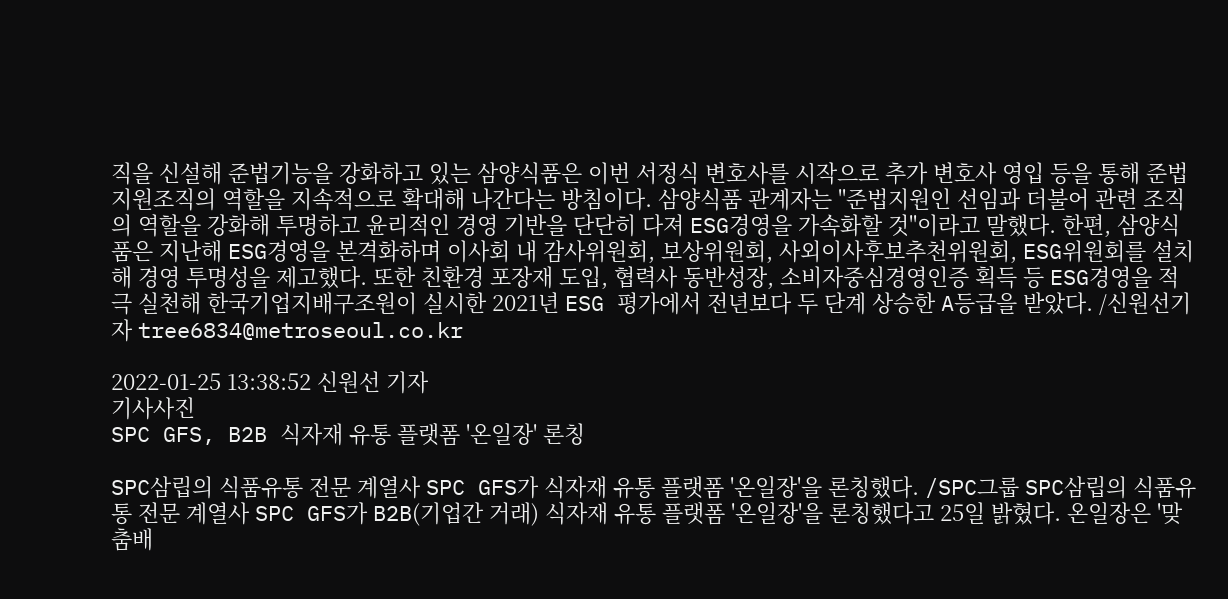직을 신설해 준법기능을 강화하고 있는 삼양식품은 이번 서정식 변호사를 시작으로 추가 변호사 영입 등을 통해 준법지원조직의 역할을 지속적으로 확대해 나간다는 방침이다. 삼양식품 관계자는 "준법지원인 선임과 더불어 관련 조직의 역할을 강화해 투명하고 윤리적인 경영 기반을 단단히 다져 ESG경영을 가속화할 것"이라고 말했다. 한편, 삼양식품은 지난해 ESG경영을 본격화하며 이사회 내 감사위원회, 보상위원회, 사외이사후보추천위원회, ESG위원회를 설치해 경영 투명성을 제고했다. 또한 친환경 포장재 도입, 협력사 동반성장, 소비자중심경영인증 획득 등 ESG경영을 적극 실천해 한국기업지배구조원이 실시한 2021년 ESG 평가에서 전년보다 두 단계 상승한 A등급을 받았다. /신원선기자 tree6834@metroseoul.co.kr

2022-01-25 13:38:52 신원선 기자
기사사진
SPC GFS, B2B 식자재 유통 플랫폼 '온일장' 론칭

SPC삼립의 식품유통 전문 계열사 SPC GFS가 식자재 유통 플랫폼 '온일장'을 론칭했다. /SPC그룹 SPC삼립의 식품유통 전문 계열사 SPC GFS가 B2B(기업간 거래) 식자재 유통 플랫폼 '온일장'을 론칭했다고 25일 밝혔다. 온일장은 '맞춤배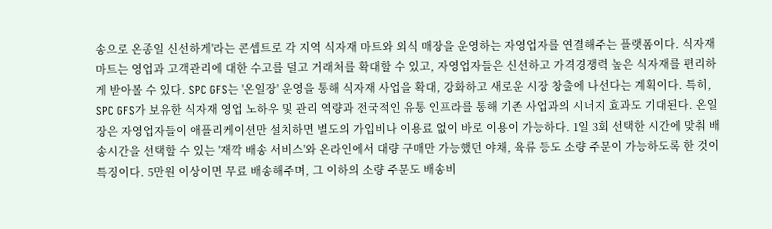송으로 온종일 신선하게'라는 콘셉트로 각 지역 식자재 마트와 외식 매장을 운영하는 자영업자를 연결해주는 플랫폼이다. 식자재 마트는 영업과 고객관리에 대한 수고를 덜고 거래처를 확대할 수 있고, 자영업자들은 신선하고 가격경쟁력 높은 식자재를 편리하게 받아볼 수 있다. SPC GFS는 '온일장' 운영을 통해 식자재 사업을 확대, 강화하고 새로운 시장 창출에 나선다는 계획이다. 특히, SPC GFS가 보유한 식자재 영업 노하우 및 관리 역량과 전국적인 유통 인프라를 통해 기존 사업과의 시너지 효과도 기대된다. 온일장은 자영업자들이 애플리케이션만 설치하면 별도의 가입비나 이용료 없이 바로 이용이 가능하다. 1일 3회 선택한 시간에 맞춰 배송시간을 선택할 수 있는 '재깍 배송 서비스'와 온라인에서 대량 구매만 가능했던 야채, 육류 등도 소량 주문이 가능하도록 한 것이 특징이다. 5만원 이상이면 무료 배송해주며, 그 이하의 소량 주문도 배송비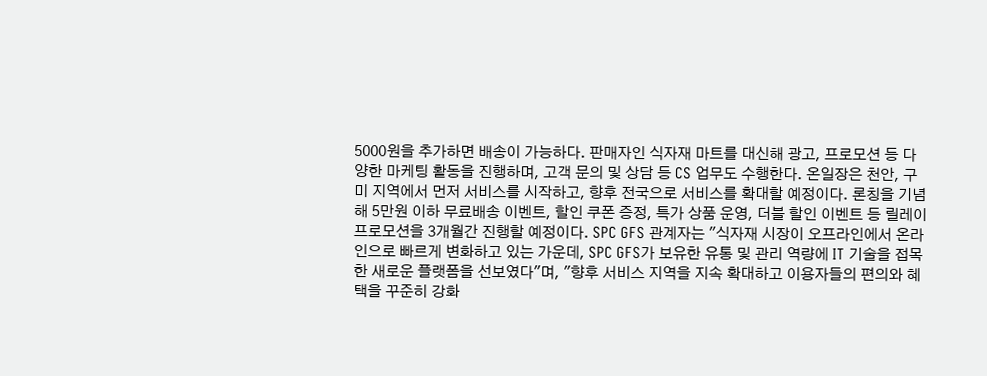5000원을 추가하면 배송이 가능하다. 판매자인 식자재 마트를 대신해 광고, 프로모션 등 다양한 마케팅 활동을 진행하며, 고객 문의 및 상담 등 CS 업무도 수행한다. 온일장은 천안, 구미 지역에서 먼저 서비스를 시작하고, 향후 전국으로 서비스를 확대할 예정이다. 론칭을 기념해 5만원 이하 무료배송 이벤트, 할인 쿠폰 증정, 특가 상품 운영, 더블 할인 이벤트 등 릴레이 프로모션을 3개월간 진행할 예정이다. SPC GFS 관계자는 "식자재 시장이 오프라인에서 온라인으로 빠르게 변화하고 있는 가운데, SPC GFS가 보유한 유통 및 관리 역량에 IT 기술을 접목한 새로운 플랫폼을 선보였다"며, "향후 서비스 지역을 지속 확대하고 이용자들의 편의와 혜택을 꾸준히 강화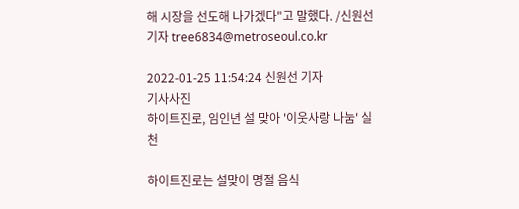해 시장을 선도해 나가겠다"고 말했다. /신원선기자 tree6834@metroseoul.co.kr

2022-01-25 11:54:24 신원선 기자
기사사진
하이트진로, 임인년 설 맞아 '이웃사랑 나눔' 실천

하이트진로는 설맞이 명절 음식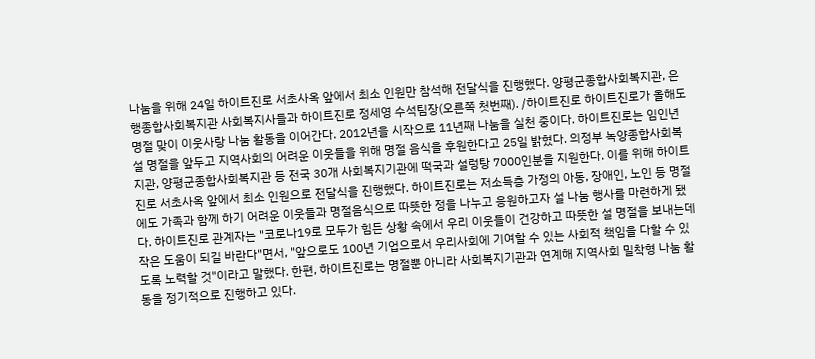나눔을 위해 24일 하이트진로 서초사옥 앞에서 최소 인원만 참석해 전달식을 진행했다. 양평군종합사회복지관, 은행종합사회복지관 사회복지사들과 하이트진로 정세영 수석팀장(오른쪽 첫번째). /하이트진로 하이트진로가 올해도 명절 맞이 이웃사랑 나눔 활동을 이어간다. 2012년을 시작으로 11년째 나눔을 실천 중이다. 하이트진로는 임인년 설 명절을 앞두고 지역사회의 어려운 이웃들을 위해 명절 음식을 후원한다고 25일 밝혔다. 의정부 녹양종합사회복지관, 양평군종합사회복지관 등 전국 30개 사회복지기관에 떡국과 설렁탕 7000인분을 지원한다. 이를 위해 하이트진로 서초사옥 앞에서 최소 인원으로 전달식을 진행했다. 하이트진로는 저소득층 가정의 아동, 장애인, 노인 등 명절에도 가족과 함께 하기 어려운 이웃들과 명절음식으로 따뜻한 정을 나누고 응원하고자 설 나눔 행사를 마련하게 됐다. 하이트진로 관계자는 "코로나19로 모두가 힘든 상황 속에서 우리 이웃들이 건강하고 따뜻한 설 명절을 보내는데 작은 도움이 되길 바란다"면서, "앞으로도 100년 기업으로서 우리사회에 기여할 수 있는 사회적 책임을 다할 수 있도록 노력할 것"이라고 말했다. 한편, 하이트진로는 명절뿐 아니라 사회복지기관과 연계해 지역사회 밀착형 나눔 활동을 정기적으로 진행하고 있다.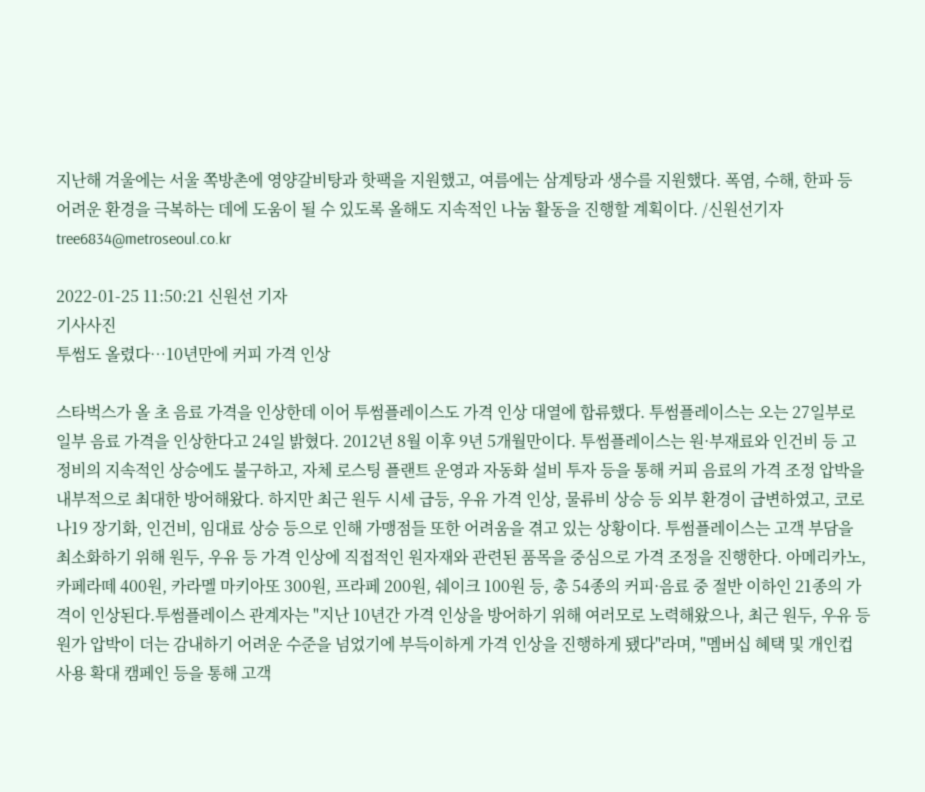지난해 겨울에는 서울 쪽방촌에 영양갈비탕과 핫팩을 지원했고, 여름에는 삼계탕과 생수를 지원했다. 폭염, 수해, 한파 등 어려운 환경을 극복하는 데에 도움이 될 수 있도록 올해도 지속적인 나눔 활동을 진행할 계획이다. /신원선기자 tree6834@metroseoul.co.kr

2022-01-25 11:50:21 신원선 기자
기사사진
투썸도 올렸다…10년만에 커피 가격 인상

스타벅스가 올 초 음료 가격을 인상한데 이어 투썸플레이스도 가격 인상 대열에 합류했다. 투썸플레이스는 오는 27일부로 일부 음료 가격을 인상한다고 24일 밝혔다. 2012년 8월 이후 9년 5개월만이다. 투썸플레이스는 원·부재료와 인건비 등 고정비의 지속적인 상승에도 불구하고, 자체 로스팅 플랜트 운영과 자동화 설비 투자 등을 통해 커피 음료의 가격 조정 압박을 내부적으로 최대한 방어해왔다. 하지만 최근 원두 시세 급등, 우유 가격 인상, 물류비 상승 등 외부 환경이 급변하였고, 코로나19 장기화, 인건비, 임대료 상승 등으로 인해 가맹점들 또한 어려움을 겪고 있는 상황이다. 투썸플레이스는 고객 부담을 최소화하기 위해 원두, 우유 등 가격 인상에 직접적인 원자재와 관련된 품목을 중심으로 가격 조정을 진행한다. 아메리카노, 카페라떼 400원, 카라멜 마키아또 300원, 프라페 200원, 쉐이크 100원 등, 총 54종의 커피·음료 중 절반 이하인 21종의 가격이 인상된다.투썸플레이스 관계자는 "지난 10년간 가격 인상을 방어하기 위해 여러모로 노력해왔으나, 최근 원두, 우유 등 원가 압박이 더는 감내하기 어려운 수준을 넘었기에 부득이하게 가격 인상을 진행하게 됐다"라며, "멤버십 혜택 및 개인컵 사용 확대 캠페인 등을 통해 고객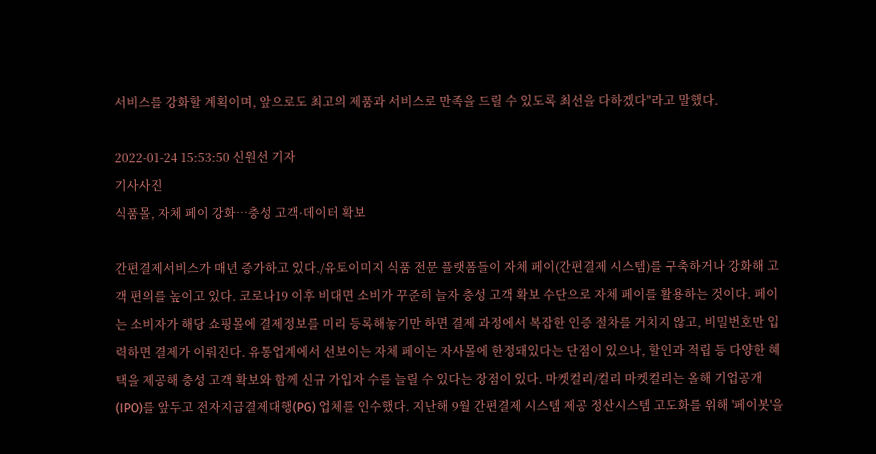서비스를 강화할 계획이며, 앞으로도 최고의 제품과 서비스로 만족을 드릴 수 있도록 최선을 다하겠다"라고 말했다.

2022-01-24 15:53:50 신원선 기자
기사사진
식품몰, 자체 페이 강화…충성 고객·데이터 확보

간편결제서비스가 매년 증가하고 있다./유토이미지 식품 전문 플랫폼들이 자체 페이(간편결제 시스템)를 구축하거나 강화해 고객 편의를 높이고 있다. 코로나19 이후 비대면 소비가 꾸준히 늘자 충성 고객 확보 수단으로 자체 페이를 활용하는 것이다. 페이는 소비자가 해당 쇼핑몰에 결제정보를 미리 등록해놓기만 하면 결제 과정에서 복잡한 인증 절차를 거치지 않고, 비밀번호만 입력하면 결제가 이뤄진다. 유통업계에서 선보이는 자체 페이는 자사몰에 한정돼있다는 단점이 있으나, 할인과 적립 등 다양한 혜택을 제공해 충성 고객 확보와 함께 신규 가입자 수를 늘릴 수 있다는 장점이 있다. 마켓컬리/컬리 마켓컬리는 올해 기업공개(IPO)를 앞두고 전자지급결제대행(PG) 업체를 인수했다. 지난해 9월 간편결제 시스템 제공 정산시스템 고도화를 위해 '페이봇'을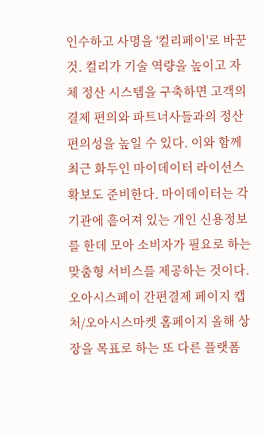인수하고 사명을 '컬리페이'로 바꾼 것. 컬리가 기술 역량을 높이고 자체 정산 시스템을 구축하면 고객의 결제 편의와 파트너사들과의 정산 편의성을 높일 수 있다. 이와 함께 최근 화두인 마이데이터 라이선스 확보도 준비한다. 마이데이터는 각 기관에 흩어져 있는 개인 신용정보를 한데 모아 소비자가 필요로 하는 맞춤형 서비스를 제공하는 것이다. 오아시스페이 간편결제 페이지 캡처/오아시스마켓 홈페이지 올해 상장을 목표로 하는 또 다른 플랫폼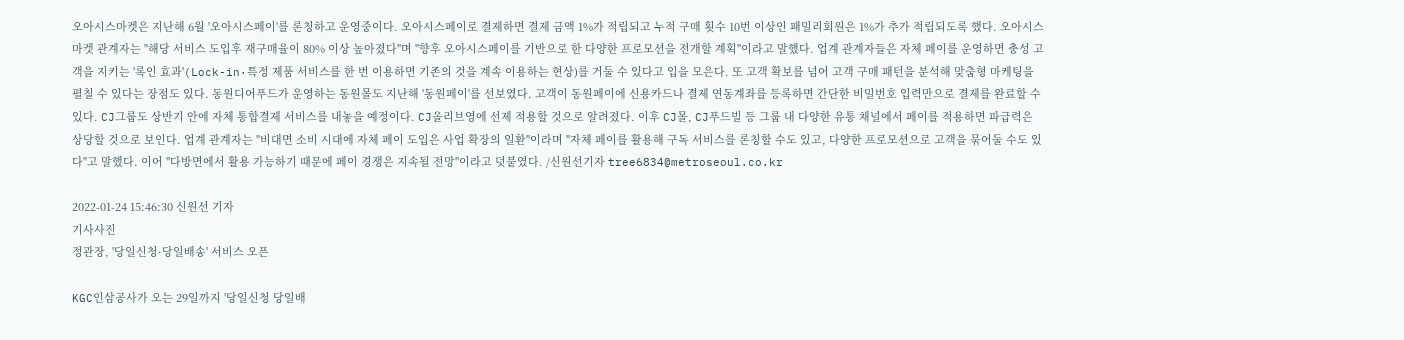오아시스마켓은 지난해 6월 '오아시스페이'를 론칭하고 운영중이다. 오아시스페이로 결제하면 결제 금액 1%가 적립되고 누적 구매 횟수 10번 이상인 패밀리회원은 1%가 추가 적립되도록 했다. 오아시스마켓 관계자는 "해당 서비스 도입후 재구매율이 80% 이상 높아졌다"며 "향후 오아시스페이를 기반으로 한 다양한 프로모션을 전개할 계획"이라고 말했다. 업계 관계자들은 자체 페이를 운영하면 충성 고객을 지키는 '록인 효과'(Lock-in·특정 제품 서비스를 한 번 이용하면 기존의 것을 계속 이용하는 현상)를 거둘 수 있다고 입을 모은다. 또 고객 확보를 넘어 고객 구매 패턴을 분석해 맞춤형 마케팅을 펼칠 수 있다는 장점도 있다. 동원디어푸드가 운영하는 동원몰도 지난해 '동원페이'를 선보였다. 고객이 동원페이에 신용카드나 결제 연동계좌를 등록하면 간단한 비밀번호 입력만으로 결제를 완료할 수 있다. CJ그룹도 상반기 안에 자체 통합결제 서비스를 내놓을 예정이다. CJ올리브영에 선제 적용할 것으로 알려졌다. 이후 CJ몰, CJ푸드빌 등 그룹 내 다양한 유통 채널에서 페이를 적용하면 파급력은 상당할 것으로 보인다. 업계 관계자는 "비대면 소비 시대에 자체 페이 도입은 사업 확장의 일환"이라며 "자체 페이를 활용해 구독 서비스를 론칭할 수도 있고, 다양한 프로모션으로 고객을 묶어둘 수도 있다"고 말했다. 이어 "다방면에서 활용 가능하기 때문에 페이 경쟁은 지속될 전망"이라고 덧붙였다. /신원선기자 tree6834@metroseoul.co.kr

2022-01-24 15:46:30 신원선 기자
기사사진
정관장, '당일신청·당일배송' 서비스 오픈

KGC인삼공사가 오는 29일까지 '당일신청 당일배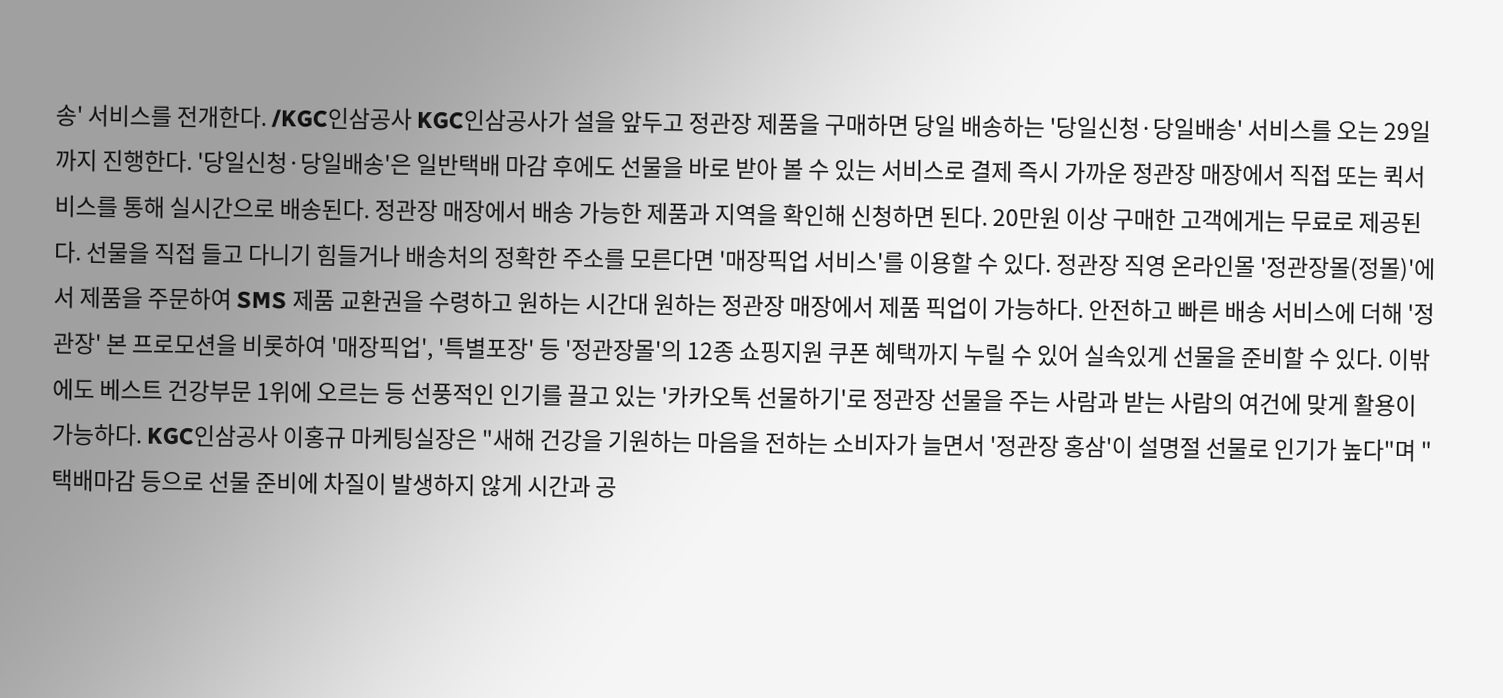송' 서비스를 전개한다. /KGC인삼공사 KGC인삼공사가 설을 앞두고 정관장 제품을 구매하면 당일 배송하는 '당일신청·당일배송' 서비스를 오는 29일까지 진행한다. '당일신청·당일배송'은 일반택배 마감 후에도 선물을 바로 받아 볼 수 있는 서비스로 결제 즉시 가까운 정관장 매장에서 직접 또는 퀵서비스를 통해 실시간으로 배송된다. 정관장 매장에서 배송 가능한 제품과 지역을 확인해 신청하면 된다. 20만원 이상 구매한 고객에게는 무료로 제공된다. 선물을 직접 들고 다니기 힘들거나 배송처의 정확한 주소를 모른다면 '매장픽업 서비스'를 이용할 수 있다. 정관장 직영 온라인몰 '정관장몰(정몰)'에서 제품을 주문하여 SMS 제품 교환권을 수령하고 원하는 시간대 원하는 정관장 매장에서 제품 픽업이 가능하다. 안전하고 빠른 배송 서비스에 더해 '정관장' 본 프로모션을 비롯하여 '매장픽업', '특별포장' 등 '정관장몰'의 12종 쇼핑지원 쿠폰 혜택까지 누릴 수 있어 실속있게 선물을 준비할 수 있다. 이밖에도 베스트 건강부문 1위에 오르는 등 선풍적인 인기를 끌고 있는 '카카오톡 선물하기'로 정관장 선물을 주는 사람과 받는 사람의 여건에 맞게 활용이 가능하다. KGC인삼공사 이홍규 마케팅실장은 "새해 건강을 기원하는 마음을 전하는 소비자가 늘면서 '정관장 홍삼'이 설명절 선물로 인기가 높다"며 "택배마감 등으로 선물 준비에 차질이 발생하지 않게 시간과 공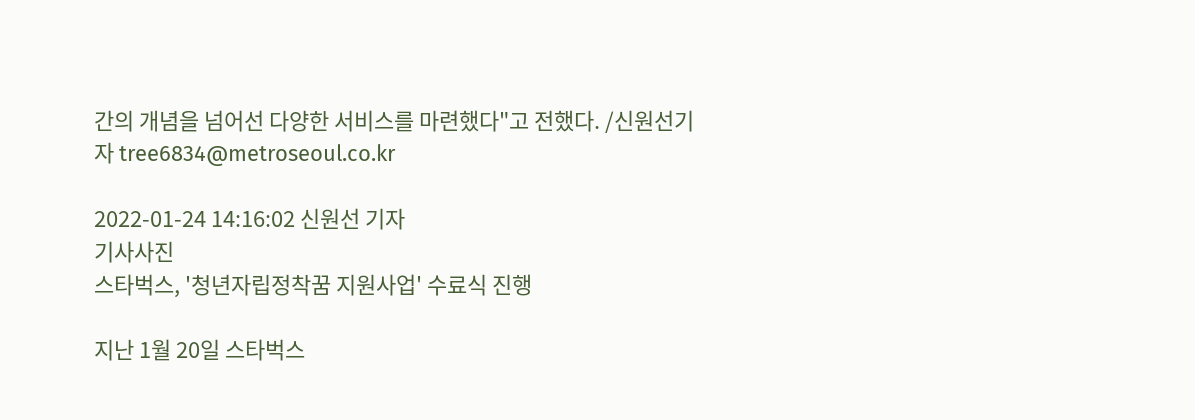간의 개념을 넘어선 다양한 서비스를 마련했다"고 전했다. /신원선기자 tree6834@metroseoul.co.kr

2022-01-24 14:16:02 신원선 기자
기사사진
스타벅스, '청년자립정착꿈 지원사업' 수료식 진행

지난 1월 20일 스타벅스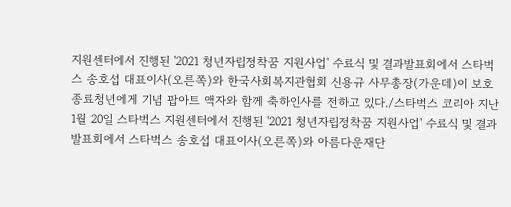지원센터에서 진행된 '2021 청년자립정착꿈 지원사업' 수료식 및 결과발표회에서 스타벅스 송호섭 대표이사(오른쪽)와 한국사회복지관협회 신용규 사무총장(가운데)이 보호종료청년에게 기념 팝아트 액자와 함께 축하인사를 전하고 있다./스타벅스 코리아 지난 1월 20일 스타벅스 지원센터에서 진행된 '2021 청년자립정착꿈 지원사업' 수료식 및 결과발표회에서 스타벅스 송호섭 대표이사(오른쪽)와 아름다운재단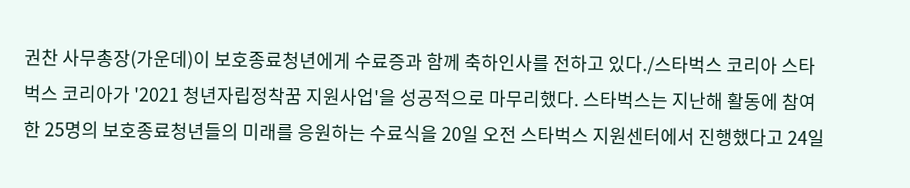권찬 사무총장(가운데)이 보호종료청년에게 수료증과 함께 축하인사를 전하고 있다./스타벅스 코리아 스타벅스 코리아가 '2021 청년자립정착꿈 지원사업'을 성공적으로 마무리했다. 스타벅스는 지난해 활동에 참여한 25명의 보호종료청년들의 미래를 응원하는 수료식을 20일 오전 스타벅스 지원센터에서 진행했다고 24일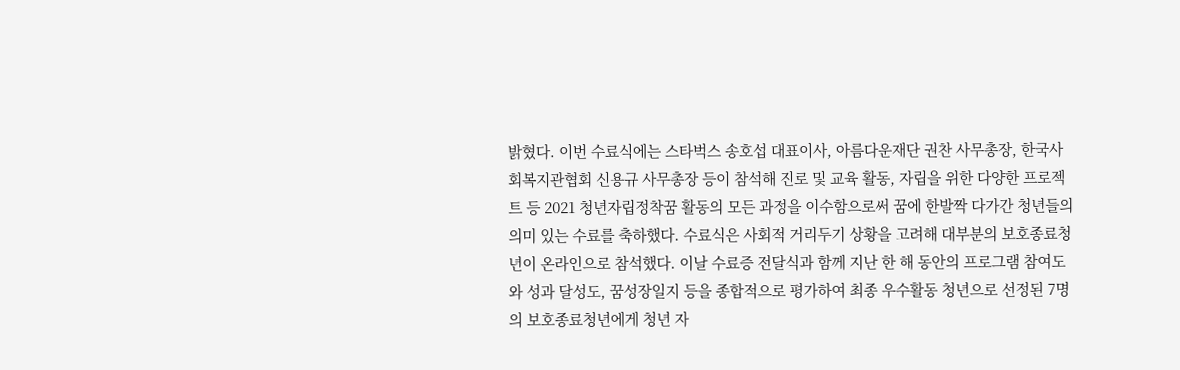밝혔다. 이번 수료식에는 스타벅스 송호섭 대표이사, 아름다운재단 권찬 사무총장, 한국사회복지관협회 신용규 사무총장 등이 참석해 진로 및 교육 활동, 자립을 위한 다양한 프로젝트 등 2021 청년자립정착꿈 활동의 모든 과정을 이수함으로써 꿈에 한발짝 다가간 청년들의 의미 있는 수료를 축하했다. 수료식은 사회적 거리두기 상황을 고려해 대부분의 보호종료청년이 온라인으로 참석했다. 이날 수료증 전달식과 함께 지난 한 해 동안의 프로그램 참여도와 성과 달성도, 꿈성장일지 등을 종합적으로 평가하여 최종 우수활동 청년으로 선정된 7명의 보호종료청년에게 청년 자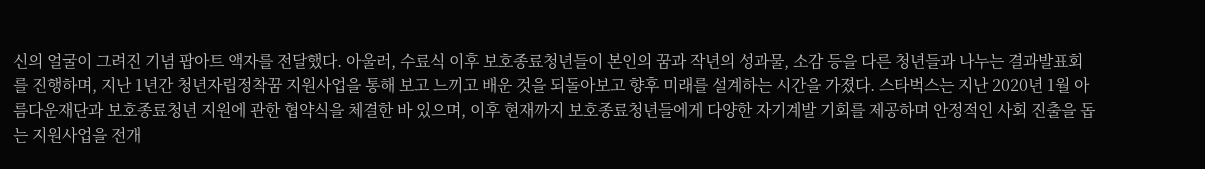신의 얼굴이 그려진 기념 팝아트 액자를 전달했다. 아울러, 수료식 이후 보호종료청년들이 본인의 꿈과 작년의 성과물, 소감 등을 다른 청년들과 나누는 결과발표회를 진행하며, 지난 1년간 청년자립정착꿈 지원사업을 통해 보고 느끼고 배운 것을 되돌아보고 향후 미래를 설계하는 시간을 가졌다. 스타벅스는 지난 2020년 1월 아름다운재단과 보호종료청년 지원에 관한 협약식을 체결한 바 있으며, 이후 현재까지 보호종료청년들에게 다양한 자기계발 기회를 제공하며 안정적인 사회 진출을 돕는 지원사업을 전개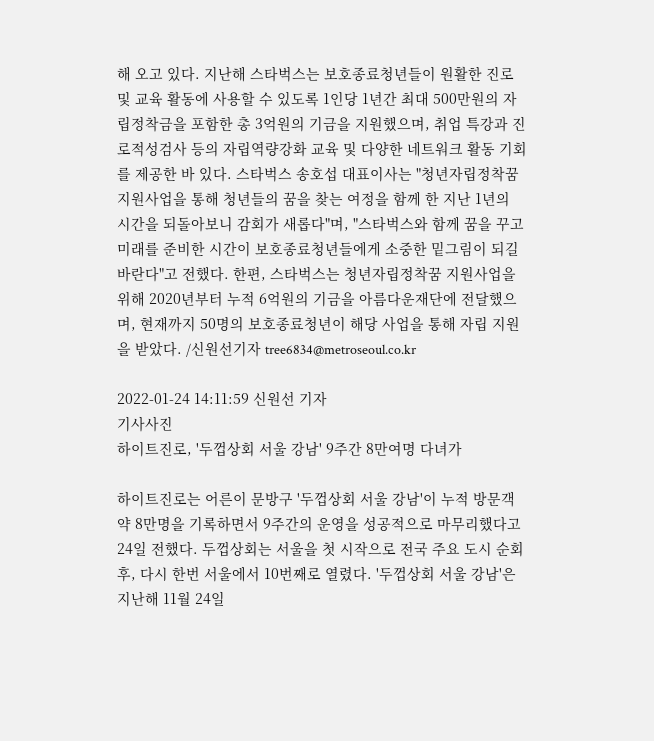해 오고 있다. 지난해 스타벅스는 보호종료청년들이 원활한 진로 및 교육 활동에 사용할 수 있도록 1인당 1년간 최대 500만원의 자립정착금을 포함한 총 3억원의 기금을 지원했으며, 취업 특강과 진로적성검사 등의 자립역량강화 교육 및 다양한 네트워크 활동 기회를 제공한 바 있다. 스타벅스 송호섭 대표이사는 "청년자립정착꿈 지원사업을 통해 청년들의 꿈을 찾는 여정을 함께 한 지난 1년의 시간을 되돌아보니 감회가 새롭다"며, "스타벅스와 함께 꿈을 꾸고 미래를 준비한 시간이 보호종료청년들에게 소중한 밑그림이 되길 바란다"고 전했다. 한편, 스타벅스는 청년자립정착꿈 지원사업을 위해 2020년부터 누적 6억원의 기금을 아름다운재단에 전달했으며, 현재까지 50명의 보호종료청년이 해당 사업을 통해 자립 지원을 받았다. /신원선기자 tree6834@metroseoul.co.kr

2022-01-24 14:11:59 신원선 기자
기사사진
하이트진로, '두껍상회 서울 강남' 9주간 8만여명 다녀가

하이트진로는 어른이 문방구 '두껍상회 서울 강남'이 누적 방문객 약 8만명을 기록하면서 9주간의 운영을 성공적으로 마무리했다고 24일 전했다. 두껍상회는 서울을 첫 시작으로 전국 주요 도시 순회 후, 다시 한번 서울에서 10번째로 열렸다. '두껍상회 서울 강남'은 지난해 11월 24일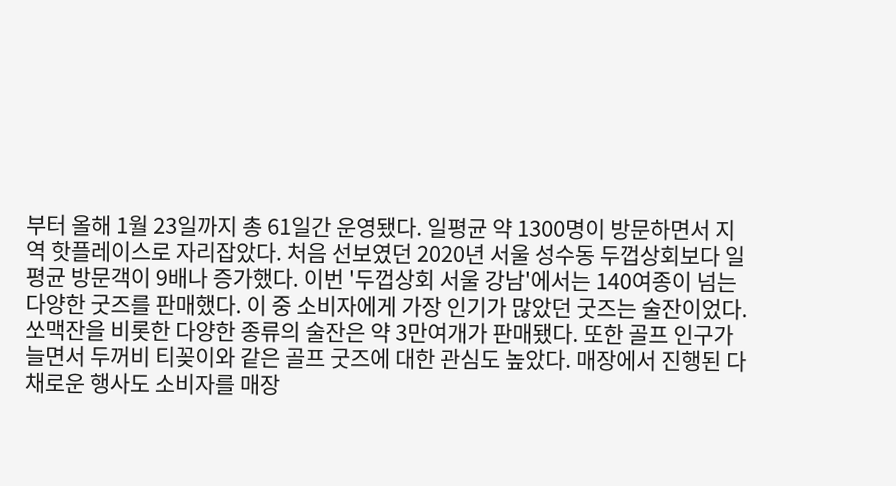부터 올해 1월 23일까지 총 61일간 운영됐다. 일평균 약 1300명이 방문하면서 지역 핫플레이스로 자리잡았다. 처음 선보였던 2020년 서울 성수동 두껍상회보다 일평균 방문객이 9배나 증가했다. 이번 '두껍상회 서울 강남'에서는 140여종이 넘는 다양한 굿즈를 판매했다. 이 중 소비자에게 가장 인기가 많았던 굿즈는 술잔이었다. 쏘맥잔을 비롯한 다양한 종류의 술잔은 약 3만여개가 판매됐다. 또한 골프 인구가 늘면서 두꺼비 티꽂이와 같은 골프 굿즈에 대한 관심도 높았다. 매장에서 진행된 다채로운 행사도 소비자를 매장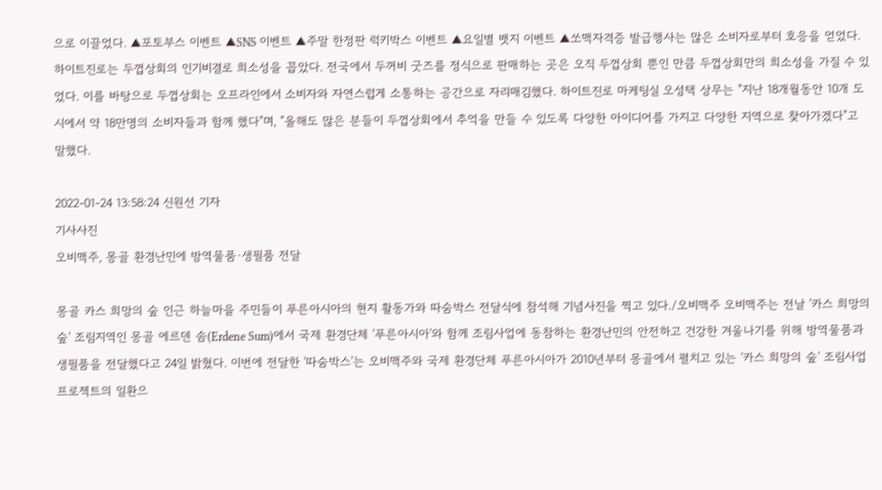으로 이끌었다. ▲포토부스 이벤트 ▲SNS 이벤트 ▲주말 한정판 럭키박스 이벤트 ▲요일별 뱃지 이벤트 ▲쏘맥자격증 발급행사는 많은 소비자로부터 호응을 얻었다. 하이트진로는 두껍상회의 인기비결로 희소성을 꼽았다. 전국에서 두꺼비 굿즈를 정식으로 판매하는 곳은 오직 두껍상회 뿐인 만큼 두껍상회만의 희소성을 가질 수 있었다. 이를 바탕으로 두껍상회는 오프라인에서 소비자와 자연스럽게 소통하는 공간으로 자리매김했다. 하이트진로 마케팅실 오성택 상무는 "지난 18개월동안 10개 도시에서 약 18만명의 소비자들과 함께 했다"며, "올해도 많은 분들이 두껍상회에서 추억을 만들 수 있도록 다양한 아이디어를 가지고 다양한 지역으로 찾아가겠다"고 말했다.

2022-01-24 13:58:24 신원선 기자
기사사진
오비맥주, 몽골 환경난민에 방역물품·생필품 전달

몽골 카스 희망의 숲 인근 하늘마을 주민들이 푸른아시아의 현지 활동가와 따숨박스 전달식에 참석해 기념사진을 찍고 있다./오비맥주 오비맥주는 전날 '카스 희망의 숲' 조림지역인 몽골 에르덴 솜(Erdene Sum)에서 국제 환경단체 '푸른아시아'와 함께 조림사업에 동참하는 환경난민의 안전하고 건강한 겨울나기를 위해 방역물품과 생필품을 전달했다고 24일 밝혔다. 이번에 전달한 '따숨박스'는 오비맥주와 국제 환경단체 푸른아시아가 2010년부터 몽골에서 펼치고 있는 '카스 희망의 숲' 조림사업 프로젝트의 일환으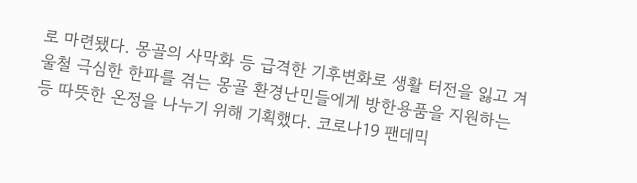로 마련됐다. 몽골의 사막화 등 급격한 기후변화로 생활 터전을 잃고 겨울철 극심한 한파를 겪는 몽골 환경난민들에게 방한용품을 지원하는 등 따뜻한 온정을 나누기 위해 기획했다. 코로나19 팬데믹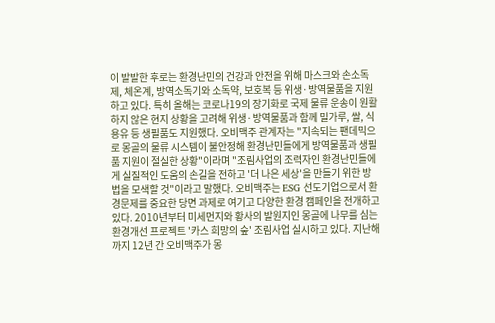이 발발한 후로는 환경난민의 건강과 안전을 위해 마스크와 손소독제, 체온계, 방역소독기와 소독약, 보호복 등 위생·방역물품을 지원하고 있다. 특히 올해는 코로나19의 장기화로 국제 물류 운송이 원활하지 않은 현지 상황을 고려해 위생·방역물품과 함께 밀가루, 쌀, 식용유 등 생필품도 지원했다. 오비맥주 관계자는 "지속되는 팬데믹으로 몽골의 물류 시스템이 불안정해 환경난민들에게 방역물품과 생필품 지원이 절실한 상황"이라며 "조림사업의 조력자인 환경난민들에게 실질적인 도움의 손길을 전하고 '더 나은 세상'을 만들기 위한 방법을 모색할 것"이라고 말했다. 오비맥주는 ESG 선도기업으로서 환경문제를 중요한 당면 과제로 여기고 다양한 환경 캠페인을 전개하고 있다. 2010년부터 미세먼지와 황사의 발원지인 몽골에 나무를 심는 환경개선 프로젝트 '카스 희망의 숲' 조림사업 실시하고 있다. 지난해까지 12년 간 오비맥주가 몽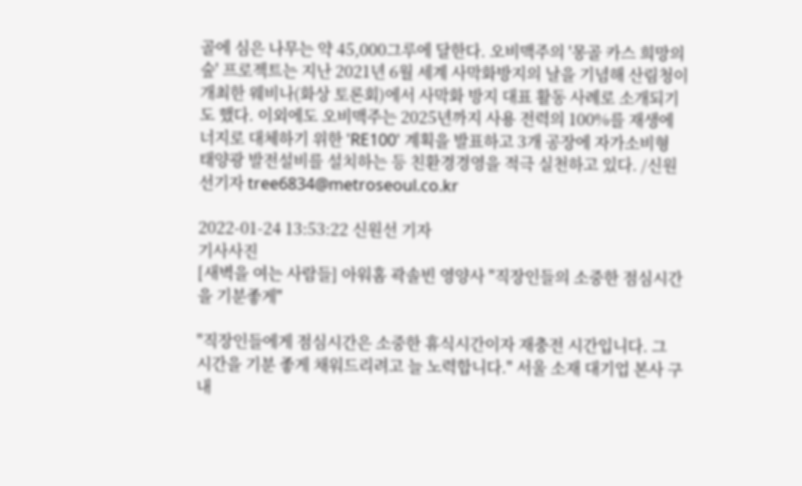골에 심은 나무는 약 45,000그루에 달한다. 오비맥주의 '몽골 카스 희망의 숲' 프로젝트는 지난 2021년 6월 세계 사막화방지의 날을 기념해 산림청이 개최한 웨비나(화상 토론회)에서 사막화 방지 대표 활동 사례로 소개되기도 했다. 이외에도 오비맥주는 2025년까지 사용 전력의 100%를 재생에너지로 대체하기 위한 'RE100' 계획을 발표하고 3개 공장에 자가소비형 태양광 발전설비를 설치하는 등 친환경경영을 적극 실천하고 있다. /신원선기자 tree6834@metroseoul.co.kr

2022-01-24 13:53:22 신원선 기자
기사사진
[새벽을 여는 사람들] 아워홈 곽솔빈 영양사 "직장인들의 소중한 점심시간을 기분좋게"

"직장인들에게 점심시간은 소중한 휴식시간이자 재충전 시간입니다. 그 시간을 기분 좋게 채워드리려고 늘 노력합니다." 서울 소재 대기업 본사 구내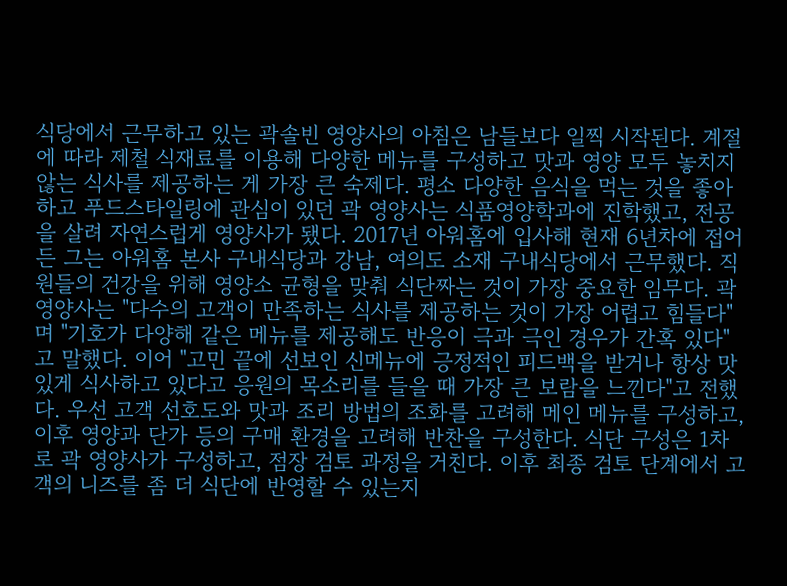식당에서 근무하고 있는 곽솔빈 영양사의 아침은 남들보다 일찍 시작된다. 계절에 따라 제철 식재료를 이용해 다양한 메뉴를 구성하고 맛과 영양 모두 놓치지 않는 식사를 제공하는 게 가장 큰 숙제다. 평소 다양한 음식을 먹는 것을 좋아하고 푸드스타일링에 관심이 있던 곽 영양사는 식품영양학과에 진학했고, 전공을 살려 자연스럽게 영양사가 됐다. 2017년 아워홈에 입사해 현재 6년차에 접어든 그는 아워홈 본사 구내식당과 강남, 여의도 소재 구내식당에서 근무했다. 직원들의 건강을 위해 영양소 균형을 맞춰 식단짜는 것이 가장 중요한 임무다. 곽 영양사는 "다수의 고객이 만족하는 식사를 제공하는 것이 가장 어렵고 힘들다"며 "기호가 다양해 같은 메뉴를 제공해도 반응이 극과 극인 경우가 간혹 있다"고 말했다. 이어 "고민 끝에 선보인 신메뉴에 긍정적인 피드백을 받거나 항상 맛있게 식사하고 있다고 응원의 목소리를 들을 때 가장 큰 보람을 느낀다"고 전했다. 우선 고객 선호도와 맛과 조리 방법의 조화를 고려해 메인 메뉴를 구성하고, 이후 영양과 단가 등의 구매 환경을 고려해 반찬을 구성한다. 식단 구성은 1차로 곽 영양사가 구성하고, 점장 검토 과정을 거친다. 이후 최종 검토 단계에서 고객의 니즈를 좀 더 식단에 반영할 수 있는지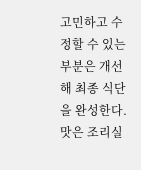고민하고 수정할 수 있는 부분은 개선해 최종 식단을 완성한다. 맛은 조리실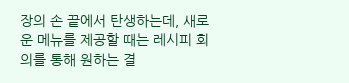장의 손 끝에서 탄생하는데, 새로운 메뉴를 제공할 때는 레시피 회의를 통해 원하는 결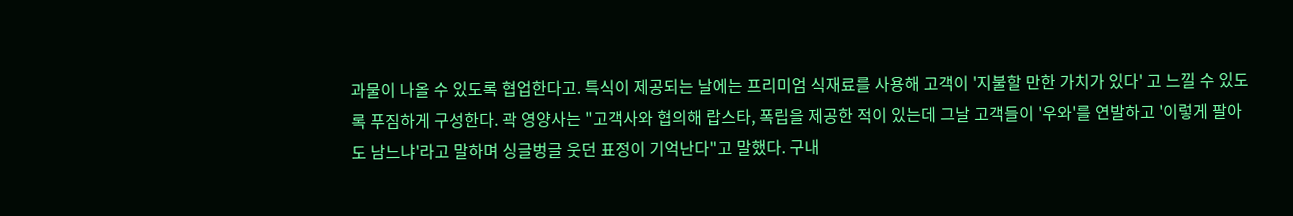과물이 나올 수 있도록 협업한다고. 특식이 제공되는 날에는 프리미엄 식재료를 사용해 고객이 '지불할 만한 가치가 있다' 고 느낄 수 있도록 푸짐하게 구성한다. 곽 영양사는 "고객사와 협의해 랍스타, 폭립을 제공한 적이 있는데 그날 고객들이 '우와'를 연발하고 '이렇게 팔아도 남느냐'라고 말하며 싱글벙글 웃던 표정이 기억난다"고 말했다. 구내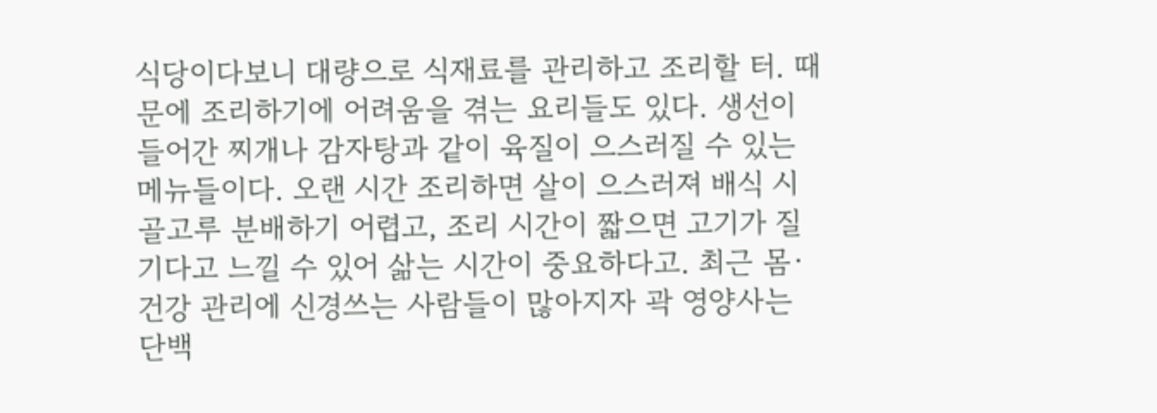식당이다보니 대량으로 식재료를 관리하고 조리할 터. 때문에 조리하기에 어려움을 겪는 요리들도 있다. 생선이 들어간 찌개나 감자탕과 같이 육질이 으스러질 수 있는 메뉴들이다. 오랜 시간 조리하면 살이 으스러져 배식 시 골고루 분배하기 어렵고, 조리 시간이 짧으면 고기가 질기다고 느낄 수 있어 삶는 시간이 중요하다고. 최근 몸·건강 관리에 신경쓰는 사람들이 많아지자 곽 영양사는 단백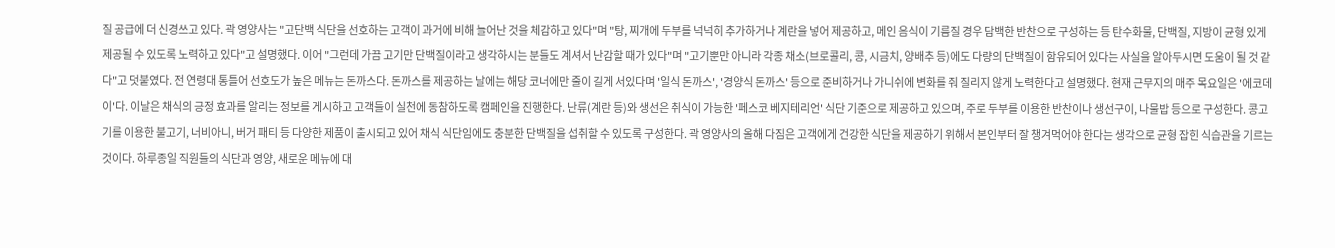질 공급에 더 신경쓰고 있다. 곽 영양사는 "고단백 식단을 선호하는 고객이 과거에 비해 늘어난 것을 체감하고 있다"며 "탕, 찌개에 두부를 넉넉히 추가하거나 계란을 넣어 제공하고, 메인 음식이 기름질 경우 담백한 반찬으로 구성하는 등 탄수화물, 단백질, 지방이 균형 있게 제공될 수 있도록 노력하고 있다"고 설명했다. 이어 "그런데 가끔 고기만 단백질이라고 생각하시는 분들도 계셔서 난감할 때가 있다"며 "고기뿐만 아니라 각종 채소(브로콜리, 콩, 시금치, 양배추 등)에도 다량의 단백질이 함유되어 있다는 사실을 알아두시면 도움이 될 것 같다"고 덧붙였다. 전 연령대 통틀어 선호도가 높은 메뉴는 돈까스다. 돈까스를 제공하는 날에는 해당 코너에만 줄이 길게 서있다며 '일식 돈까스', '경양식 돈까스' 등으로 준비하거나 가니쉬에 변화를 줘 질리지 않게 노력한다고 설명했다. 현재 근무지의 매주 목요일은 '에코데이'다. 이날은 채식의 긍정 효과를 알리는 정보를 게시하고 고객들이 실천에 동참하도록 캠페인을 진행한다. 난류(계란 등)와 생선은 취식이 가능한 '페스코 베지테리언' 식단 기준으로 제공하고 있으며, 주로 두부를 이용한 반찬이나 생선구이, 나물밥 등으로 구성한다. 콩고기를 이용한 불고기, 너비아니, 버거 패티 등 다양한 제품이 출시되고 있어 채식 식단임에도 충분한 단백질을 섭취할 수 있도록 구성한다. 곽 영양사의 올해 다짐은 고객에게 건강한 식단을 제공하기 위해서 본인부터 잘 챙겨먹어야 한다는 생각으로 균형 잡힌 식습관을 기르는 것이다. 하루종일 직원들의 식단과 영양, 새로운 메뉴에 대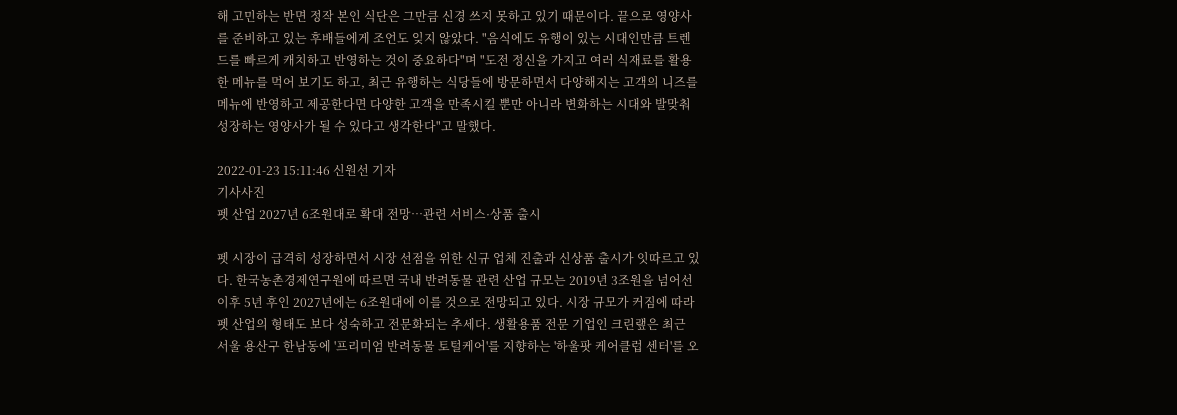해 고민하는 반면 정작 본인 식단은 그만큼 신경 쓰지 못하고 있기 때문이다. 끝으로 영양사를 준비하고 있는 후배들에게 조언도 잊지 않았다. "음식에도 유행이 있는 시대인만큼 트렌드를 빠르게 캐치하고 반영하는 것이 중요하다"며 "도전 정신을 가지고 여러 식재료를 활용한 메뉴를 먹어 보기도 하고, 최근 유행하는 식당들에 방문하면서 다양해지는 고객의 니즈를 메뉴에 반영하고 제공한다면 다양한 고객을 만족시킬 뿐만 아니라 변화하는 시대와 발맞춰 성장하는 영양사가 될 수 있다고 생각한다"고 말했다.

2022-01-23 15:11:46 신원선 기자
기사사진
펫 산업 2027년 6조원대로 확대 전망…관련 서비스·상품 출시

펫 시장이 급격히 성장하면서 시장 선점을 위한 신규 업체 진출과 신상품 출시가 잇따르고 있다. 한국농촌경제연구원에 따르면 국내 반려동물 관련 산업 규모는 2019년 3조원을 넘어선 이후 5년 후인 2027년에는 6조원대에 이를 것으로 전망되고 있다. 시장 규모가 커짐에 따라 펫 산업의 형태도 보다 성숙하고 전문화되는 추세다. 생활용품 전문 기업인 크린랲은 최근 서울 용산구 한남동에 '프리미엄 반려동물 토털케어'를 지향하는 '하울팟 케어클럽 센터'를 오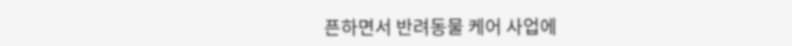픈하면서 반려동물 케어 사업에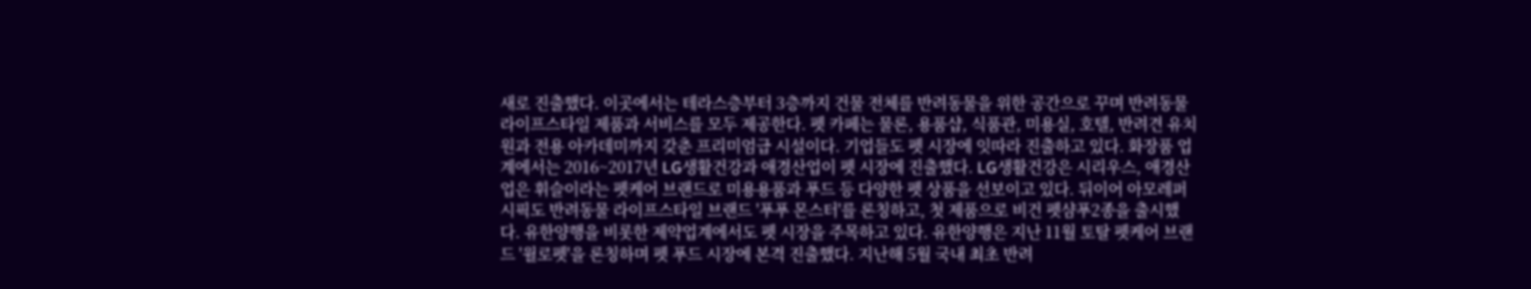새로 진출했다. 이곳에서는 테라스층부터 3층까지 건물 전체를 반려동물을 위한 공간으로 꾸며 반려동물 라이프스타일 제품과 서비스를 모두 제공한다. 펫 카페는 물론, 용품샵, 식품관, 미용실, 호텔, 반려견 유치원과 전용 아카데미까지 갖춘 프리미엄급 시설이다. 기업들도 펫 시장에 잇따라 진출하고 있다. 화장품 업계에서는 2016~2017년 LG생활건강과 애경산업이 펫 시장에 진출했다. LG생활건강은 시리우스, 애경산업은 휘슬이라는 펫케어 브랜드로 미용용품과 푸드 등 다양한 펫 상품을 선보이고 있다. 뒤이어 아모레퍼시픽도 반려동물 라이프스타일 브랜드 '푸푸 몬스터'를 론칭하고, 첫 제품으로 비건 펫샴푸2종을 출시했다. 유한양행을 비롯한 제약업계에서도 펫 시장을 주목하고 있다. 유한양행은 지난 11월 토탈 펫케어 브랜드 '윌로펫'을 론칭하며 펫 푸드 시장에 본격 진출했다. 지난해 5월 국내 최초 반려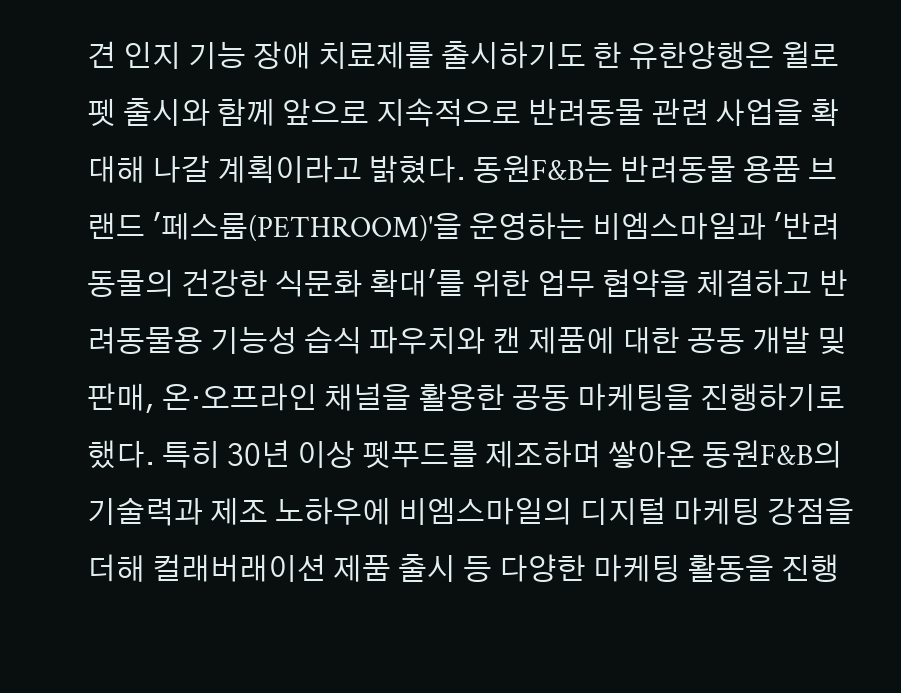견 인지 기능 장애 치료제를 출시하기도 한 유한양행은 윌로펫 출시와 함께 앞으로 지속적으로 반려동물 관련 사업을 확대해 나갈 계획이라고 밝혔다. 동원F&B는 반려동물 용품 브랜드 '페스룸(PETHROOM)'을 운영하는 비엠스마일과 '반려동물의 건강한 식문화 확대'를 위한 업무 협약을 체결하고 반려동물용 기능성 습식 파우치와 캔 제품에 대한 공동 개발 및 판매, 온·오프라인 채널을 활용한 공동 마케팅을 진행하기로 했다. 특히 30년 이상 펫푸드를 제조하며 쌓아온 동원F&B의 기술력과 제조 노하우에 비엠스마일의 디지털 마케팅 강점을 더해 컬래버래이션 제품 출시 등 다양한 마케팅 활동을 진행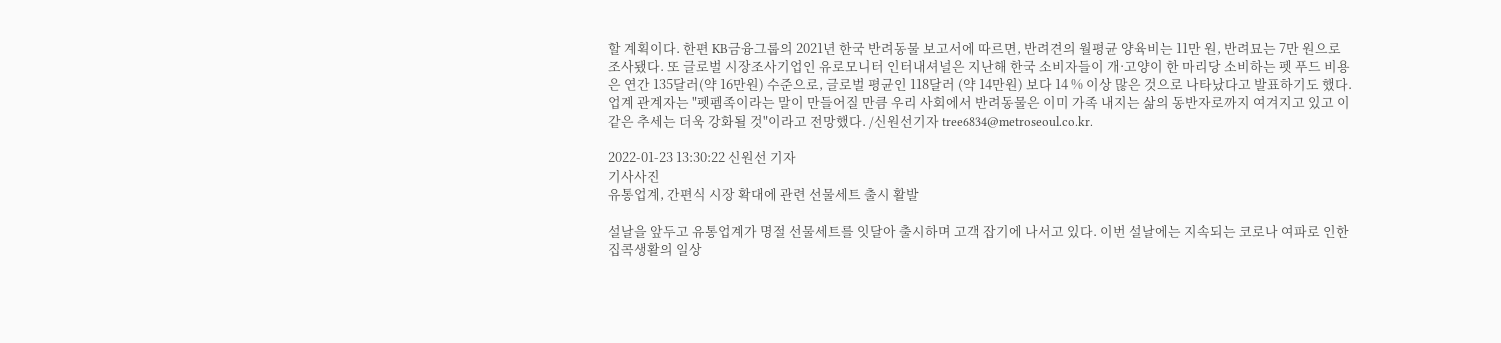할 계획이다. 한편 KB금융그룹의 2021년 한국 반려동물 보고서에 따르면, 반려견의 월평균 양육비는 11만 원, 반려묘는 7만 원으로 조사됐다. 또 글로벌 시장조사기업인 유로모니터 인터내셔널은 지난해 한국 소비자들이 개·고양이 한 마리당 소비하는 펫 푸드 비용은 연간 135달러(약 16만원) 수준으로, 글로벌 평균인 118달러 (약 14만원) 보다 14 % 이상 많은 것으로 나타났다고 발표하기도 했다. 업계 관계자는 "펫펨족이라는 말이 만들어질 만큼 우리 사회에서 반려동물은 이미 가족 내지는 삶의 동반자로까지 여겨지고 있고 이 같은 추세는 더욱 강화될 것"이라고 전망했다. /신원선기자 tree6834@metroseoul.co.kr.

2022-01-23 13:30:22 신원선 기자
기사사진
유통업계, 간편식 시장 확대에 관련 선물세트 출시 활발

설날을 앞두고 유통업계가 명절 선물세트를 잇달아 출시하며 고객 잡기에 나서고 있다. 이번 설날에는 지속되는 코로나 여파로 인한 집콕생활의 일상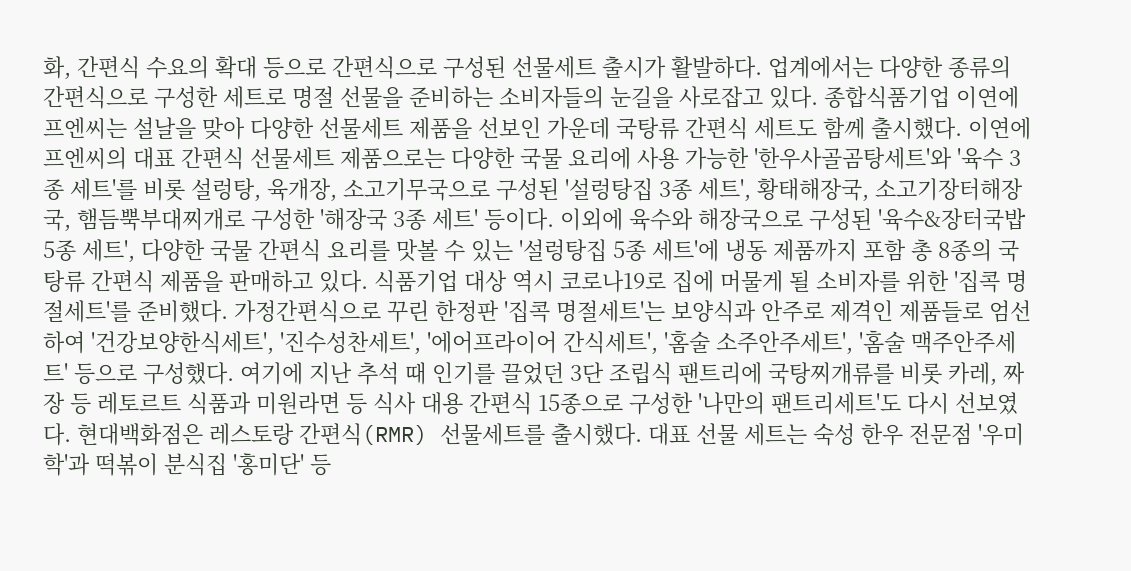화, 간편식 수요의 확대 등으로 간편식으로 구성된 선물세트 출시가 활발하다. 업계에서는 다양한 종류의 간편식으로 구성한 세트로 명절 선물을 준비하는 소비자들의 눈길을 사로잡고 있다. 종합식품기업 이연에프엔씨는 설날을 맞아 다양한 선물세트 제품을 선보인 가운데 국탕류 간편식 세트도 함께 출시했다. 이연에프엔씨의 대표 간편식 선물세트 제품으로는 다양한 국물 요리에 사용 가능한 '한우사골곰탕세트'와 '육수 3종 세트'를 비롯 설렁탕, 육개장, 소고기무국으로 구성된 '설렁탕집 3종 세트', 황태해장국, 소고기장터해장국, 햄듬뿍부대찌개로 구성한 '해장국 3종 세트' 등이다. 이외에 육수와 해장국으로 구성된 '육수&장터국밥 5종 세트', 다양한 국물 간편식 요리를 맛볼 수 있는 '설렁탕집 5종 세트'에 냉동 제품까지 포함 총 8종의 국탕류 간편식 제품을 판매하고 있다. 식품기업 대상 역시 코로나19로 집에 머물게 될 소비자를 위한 '집콕 명절세트'를 준비했다. 가정간편식으로 꾸린 한정판 '집콕 명절세트'는 보양식과 안주로 제격인 제품들로 엄선하여 '건강보양한식세트', '진수성찬세트', '에어프라이어 간식세트', '홈술 소주안주세트', '홈술 맥주안주세트' 등으로 구성했다. 여기에 지난 추석 때 인기를 끌었던 3단 조립식 팬트리에 국탕찌개류를 비롯 카레, 짜장 등 레토르트 식품과 미원라면 등 식사 대용 간편식 15종으로 구성한 '나만의 팬트리세트'도 다시 선보였다. 현대백화점은 레스토랑 간편식(RMR) 선물세트를 출시했다. 대표 선물 세트는 숙성 한우 전문점 '우미학'과 떡볶이 분식집 '홍미단' 등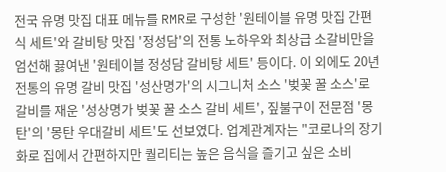전국 유명 맛집 대표 메뉴를 RMR로 구성한 '원테이블 유명 맛집 간편식 세트'와 갈비탕 맛집 '정성담'의 전통 노하우와 최상급 소갈비만을 엄선해 끓여낸 '원테이블 정성담 갈비탕 세트' 등이다. 이 외에도 20년 전통의 유명 갈비 맛집 '성산명가'의 시그니처 소스 '벚꽃 꿀 소스'로 갈비를 재운 '성상명가 벚꽃 꿀 소스 갈비 세트', 짚불구이 전문점 '몽탄'의 '몽탄 우대갈비 세트'도 선보였다. 업계관계자는 "코로나의 장기화로 집에서 간편하지만 퀄리티는 높은 음식을 즐기고 싶은 소비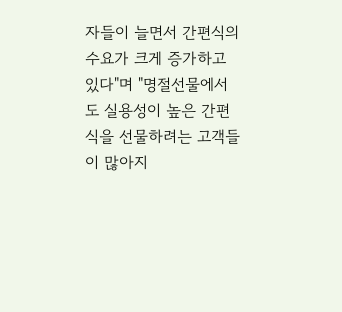자들이 늘면서 간편식의 수요가 크게 증가하고 있다"며 "명절선물에서도 실용성이 높은 간편식을 선물하려는 고객들이 많아지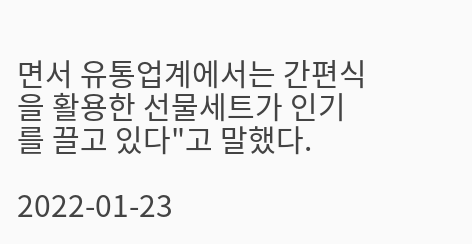면서 유통업계에서는 간편식을 활용한 선물세트가 인기를 끌고 있다"고 말했다.

2022-01-23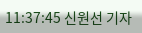11:37:45 신원선 기자